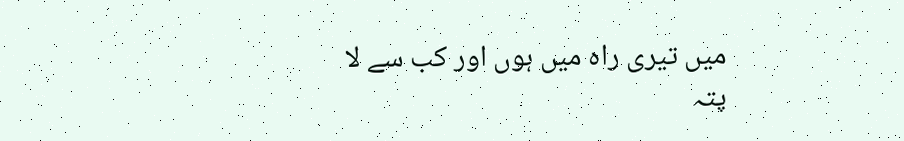میں تیری راہ میں ہوں اور کب سے لا پتہ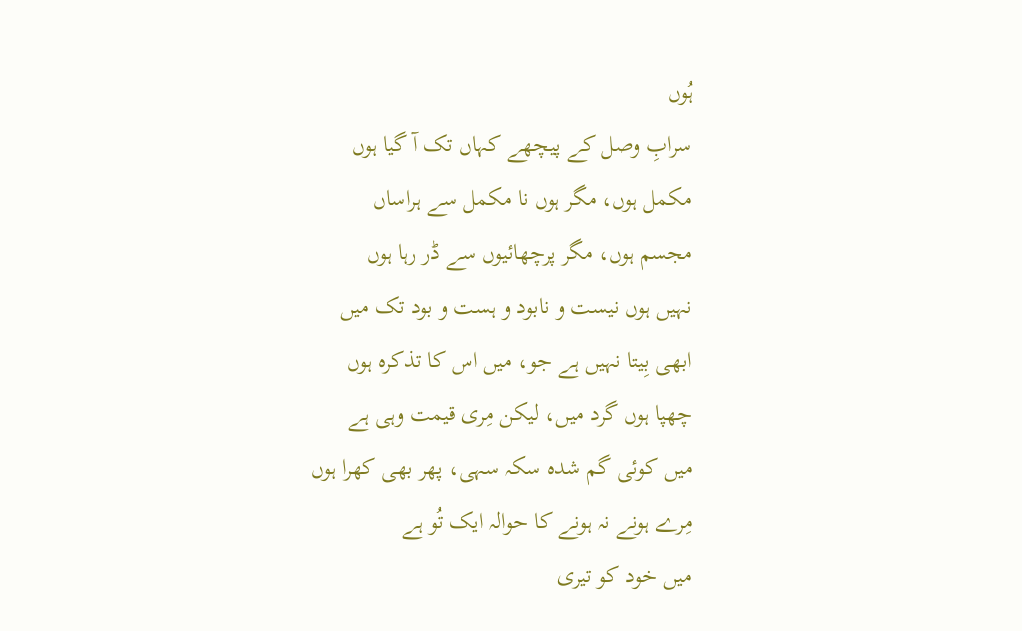ہُوں
سرابِ وصل کے پیچھے کہاں تک آ گیا ہوں
مکمل ہوں، مگر ہوں نا مکمل سے ہراساں
مجسم ہوں، مگر پرچھائیوں سے ڈر رہا ہوں
نہیں ہوں نیست و نابود و ہست و بود تک میں
ابھی بِیتا نہیں ہے جو، میں اس کا تذکرہ ہوں
چھپا ہوں گرد میں، لیکن مِری قیمت وہی ہے
میں کوئی گم شدہ سکہ سہی، پھر بھی کھرا ہوں
مِرے ہونے نہ ہونے کا حوالہ ایک تُو ہے
میں خود کو تیری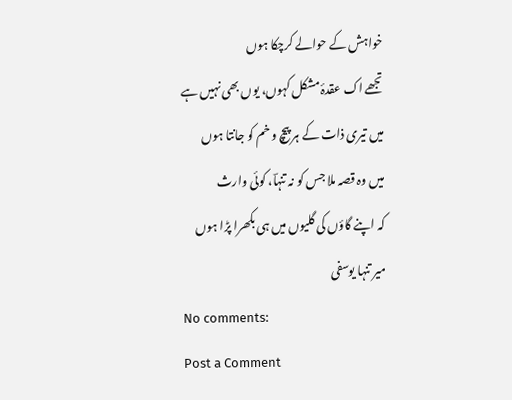خواہش کے حوالے کرچکا ہوں
تجھے اک عقدۂ مشکل کہوں، یوں بھی نہیں ہے
میں تیری ذات کے ہر پیچ و خم کو جانتا ہوں
میں وہ قصہ ملا جس کو نہ تنہاؔ، کوئی وارث
کہ اپنے گاؤں کی گلیوں میں ہی بکھرا پڑا ہوں
میر تنہا یوسفی
No comments:
Post a Comment